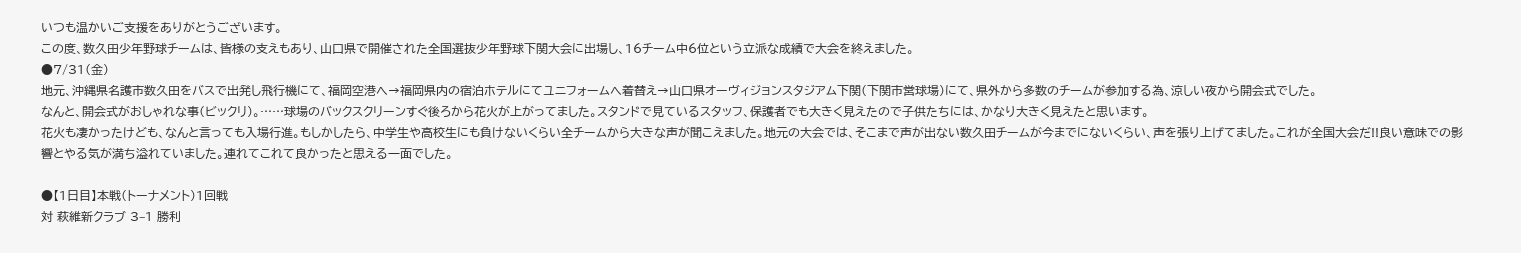いつも温かいご支援をありがとうございます。
この度、数久田少年野球チームは、皆様の支えもあり、山口県で開催された全国選抜少年野球下関大会に出場し、16チーム中6位という立派な成績で大会を終えました。
●7/31(金)
地元、沖縄県名護市数久田をバスで出発し飛行機にて、福岡空港へ→福岡県内の宿泊ホテルにてユニフォームへ着替え→山口県オーヴィジョンスタジアム下関(下関市営球場)にて、県外から多数のチームが参加する為、涼しい夜から開会式でした。
なんと、開会式がおしゃれな事(ビックリ)。……球場のバックスクリーンすぐ後ろから花火が上がってました。スタンドで見ているスタッフ、保護者でも大きく見えたので子供たちには、かなり大きく見えたと思います。
花火も凄かったけども、なんと言っても入場行進。もしかしたら、中学生や高校生にも負けないくらい全チームから大きな声が聞こえました。地元の大会では、そこまで声が出ない数久田チームが今までにないくらい、声を張り上げてました。これが全国大会だ!!良い意味での影響とやる気が満ち溢れていました。連れてこれて良かったと思える一面でした。

●【1日目】本戦(トーナメント)1回戦
対 萩維新クラブ 3–1 勝利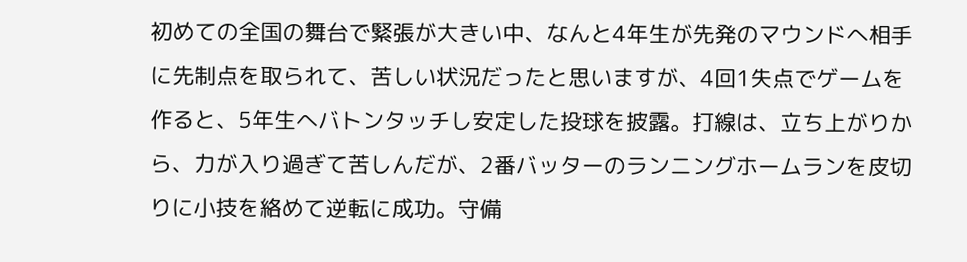初めての全国の舞台で緊張が大きい中、なんと4年生が先発のマウンドへ相手に先制点を取られて、苦しい状況だったと思いますが、4回1失点でゲームを作ると、5年生へバトンタッチし安定した投球を披露。打線は、立ち上がりから、力が入り過ぎて苦しんだが、2番バッターのランニングホームランを皮切りに小技を絡めて逆転に成功。守備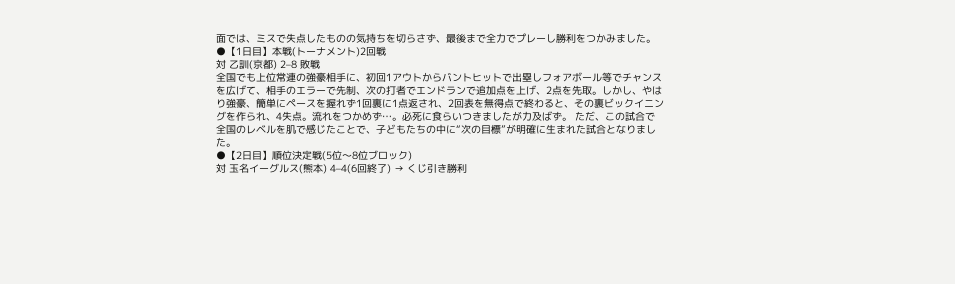面では、ミスで失点したものの気持ちを切らさず、最後まで全力でプレーし勝利をつかみました。
●【1日目】本戦(トーナメント)2回戦
対 乙訓(京都) 2–8 敗戦
全国でも上位常連の強豪相手に、初回1アウトからバントヒットで出塁しフォアボール等でチャンスを広げて、相手のエラーで先制、次の打者でエンドランで追加点を上げ、2点を先取。しかし、やはり強豪、簡単にペースを握れず1回裏に1点返され、2回表を無得点で終わると、その裏ビックイニングを作られ、4失点。流れをつかめず…。必死に食らいつきましたが力及ばず。 ただ、この試合で全国のレベルを肌で感じたことで、子どもたちの中に“次の目標”が明確に生まれた試合となりました。
●【2日目】順位決定戦(5位〜8位ブロック)
対 玉名イーグルス(熊本) 4–4(6回終了) → くじ引き勝利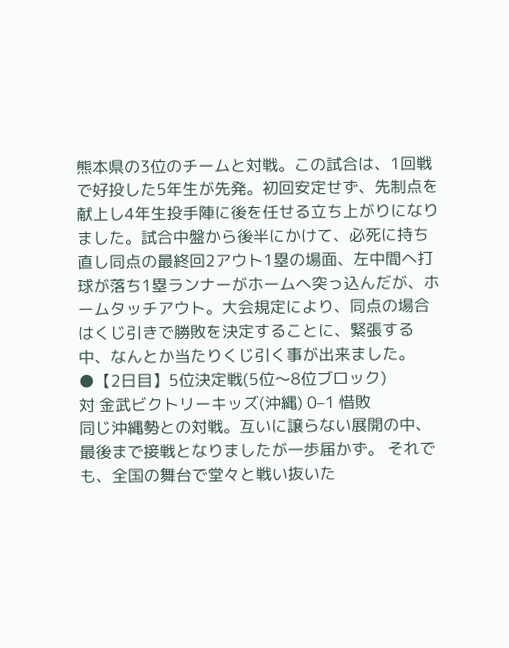熊本県の3位のチームと対戦。この試合は、1回戦で好投した5年生が先発。初回安定せず、先制点を献上し4年生投手陣に後を任せる立ち上がりになりました。試合中盤から後半にかけて、必死に持ち直し同点の最終回2アウト1塁の場面、左中間へ打球が落ち1塁ランナーがホームへ突っ込んだが、ホームタッチアウト。大会規定により、同点の場合はくじ引きで勝敗を決定することに、緊張する中、なんとか当たりくじ引く事が出来ました。
●【2日目】5位決定戦(5位〜8位ブロック)
対 金武ビクトリーキッズ(沖縄) 0–1 惜敗
同じ沖縄勢との対戦。互いに譲らない展開の中、最後まで接戦となりましたが一歩届かず。 それでも、全国の舞台で堂々と戦い抜いた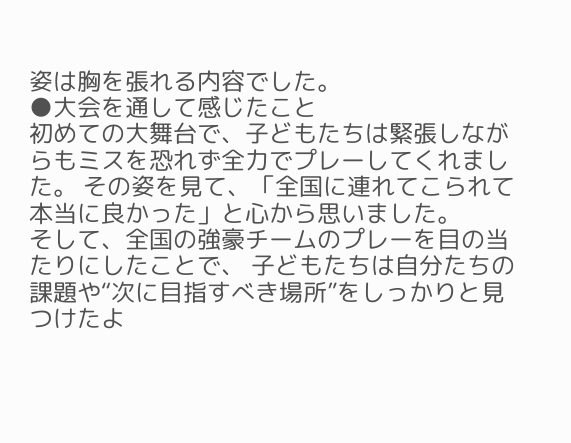姿は胸を張れる内容でした。
●大会を通して感じたこと
初めての大舞台で、子どもたちは緊張しながらもミスを恐れず全力でプレーしてくれました。 その姿を見て、「全国に連れてこられて本当に良かった」と心から思いました。
そして、全国の強豪チームのプレーを目の当たりにしたことで、 子どもたちは自分たちの課題や“次に目指すべき場所”をしっかりと見つけたよ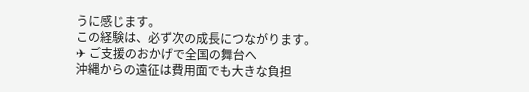うに感じます。
この経験は、必ず次の成長につながります。
✈ ご支援のおかげで全国の舞台へ
沖縄からの遠征は費用面でも大きな負担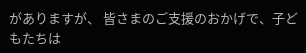がありますが、 皆さまのご支援のおかげで、子どもたちは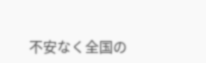不安なく全国の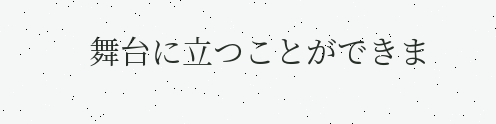舞台に立つことができま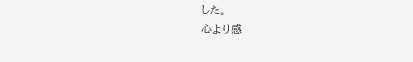した。
心より感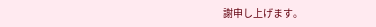謝申し上げます。